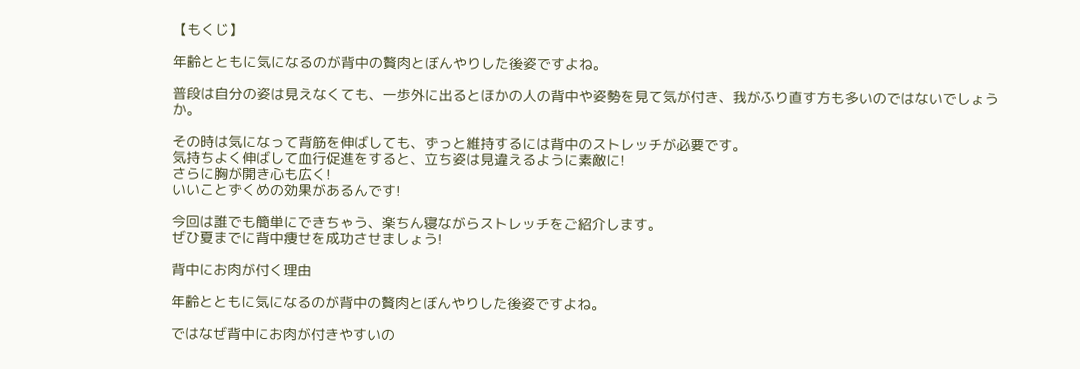【もくじ】

年齢とともに気になるのが背中の贅肉とぼんやりした後姿ですよね。

普段は自分の姿は見えなくても、一歩外に出るとほかの人の背中や姿勢を見て気が付き、我がふり直す方も多いのではないでしょうか。

その時は気になって背筋を伸ばしても、ずっと維持するには背中のストレッチが必要です。
気持ちよく伸ばして血行促進をすると、立ち姿は見違えるように素敵に!
さらに胸が開き心も広く!
いいことずくめの効果があるんです!

今回は誰でも簡単にできちゃう、楽ちん寝ながらストレッチをご紹介します。
ぜひ夏までに背中痩せを成功させましょう!

背中にお肉が付く理由

年齢とともに気になるのが背中の贅肉とぼんやりした後姿ですよね。

ではなぜ背中にお肉が付きやすいの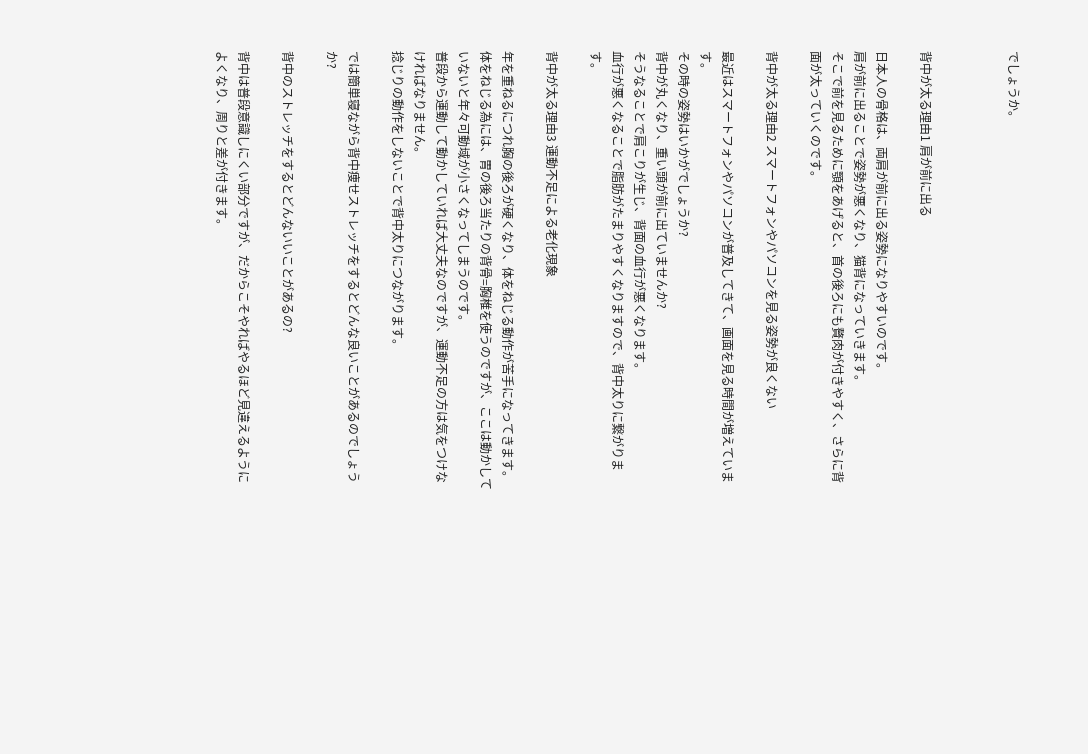でしょうか。



背中が太る理由1 肩が前に出る

日本人の骨格は、両肩が前に出る姿勢になりやすいのです。
肩が前に出ることで姿勢が悪くなり、猫背になっていきます。
そこで前を見るために顎をあげると、首の後ろにも贅肉が付きやすく、さらに背面が太っていくのです。

背中が太る理由2 スマートフォンやパソコンを見る姿勢が良くない

最近はスマートフォンやパソコンが普及してきて、画面を見る時間が増えています。
その時の姿勢はいかがでしょうか?
背中が丸くなり、重い頭が前に出ていませんか?
そうなることで肩こりが生じ、背面の血行が悪くなります。
血行が悪くなることで脂肪がたまりやすくなりますので、背中太りに繋がります。

背中が太る理由3 運動不足による老化現象

年を重ねるにつれ胸の後ろが硬くなり、体をねじる動作が苦手になってきます。
体をねじる為には、胃の後ろ当たりの背骨=胸椎を使うのですが、ここは動かしていないと年々可動域が小さくなってしまうのです。
普段から運動して動かしていれば大丈夫なのですが、運動不足の方は気をつけなければなりません。
捻じりの動作をしないことで背中太りにつながります。

では簡単寝ながら背中痩せストレッチをするとどんな良いことがあるのでしょうか?

背中のストレッチをするとどんないいことがあるの?

背中は普段意識しにくい部分ですが、だからこそやればやるほど見違えるようによくなり、周りと差が付きます。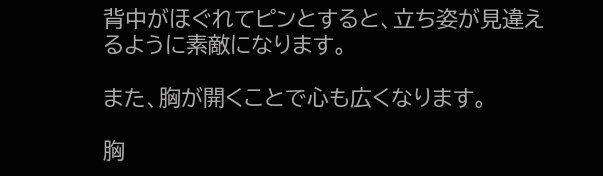背中がほぐれてピンとすると、立ち姿が見違えるように素敵になります。

また、胸が開くことで心も広くなります。

胸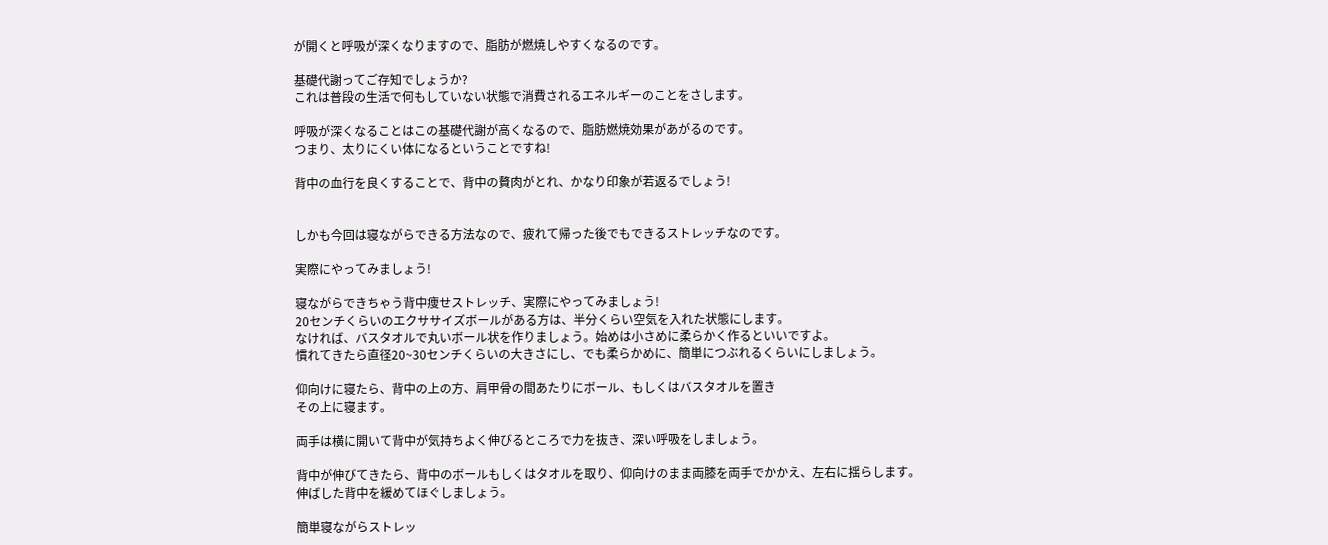が開くと呼吸が深くなりますので、脂肪が燃焼しやすくなるのです。

基礎代謝ってご存知でしょうか?
これは普段の生活で何もしていない状態で消費されるエネルギーのことをさします。

呼吸が深くなることはこの基礎代謝が高くなるので、脂肪燃焼効果があがるのです。
つまり、太りにくい体になるということですね!

背中の血行を良くすることで、背中の贅肉がとれ、かなり印象が若返るでしょう!


しかも今回は寝ながらできる方法なので、疲れて帰った後でもできるストレッチなのです。

実際にやってみましょう!

寝ながらできちゃう背中痩せストレッチ、実際にやってみましょう!
20センチくらいのエクササイズボールがある方は、半分くらい空気を入れた状態にします。
なければ、バスタオルで丸いボール状を作りましょう。始めは小さめに柔らかく作るといいですよ。
慣れてきたら直径20~30センチくらいの大きさにし、でも柔らかめに、簡単につぶれるくらいにしましょう。

仰向けに寝たら、背中の上の方、肩甲骨の間あたりにボール、もしくはバスタオルを置き
その上に寝ます。

両手は横に開いて背中が気持ちよく伸びるところで力を抜き、深い呼吸をしましょう。

背中が伸びてきたら、背中のボールもしくはタオルを取り、仰向けのまま両膝を両手でかかえ、左右に揺らします。
伸ばした背中を緩めてほぐしましょう。

簡単寝ながらストレッ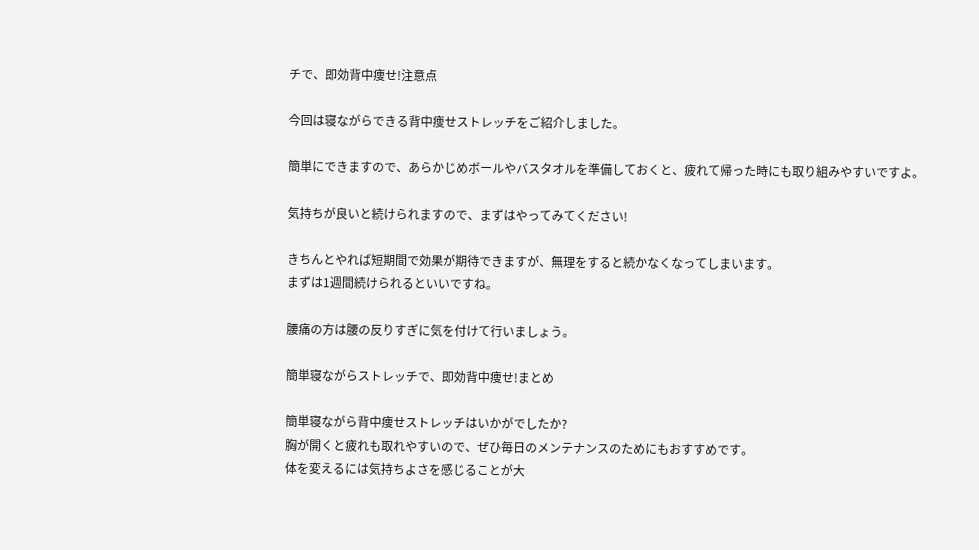チで、即効背中痩せ!注意点

今回は寝ながらできる背中痩せストレッチをご紹介しました。

簡単にできますので、あらかじめボールやバスタオルを準備しておくと、疲れて帰った時にも取り組みやすいですよ。

気持ちが良いと続けられますので、まずはやってみてください!

きちんとやれば短期間で効果が期待できますが、無理をすると続かなくなってしまいます。
まずは1週間続けられるといいですね。

腰痛の方は腰の反りすぎに気を付けて行いましょう。

簡単寝ながらストレッチで、即効背中痩せ!まとめ

簡単寝ながら背中痩せストレッチはいかがでしたか?
胸が開くと疲れも取れやすいので、ぜひ毎日のメンテナンスのためにもおすすめです。
体を変えるには気持ちよさを感じることが大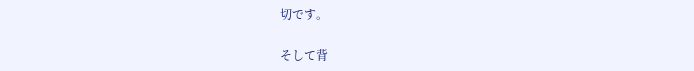切です。

そして背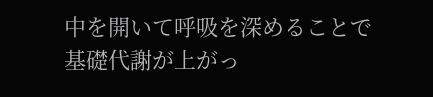中を開いて呼吸を深めることで基礎代謝が上がっ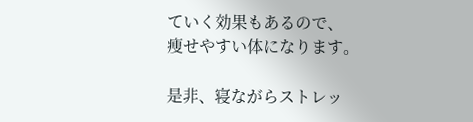ていく効果もあるので、
痩せやすい体になります。

是非、寝ながらストレッ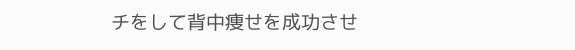チをして背中痩せを成功させ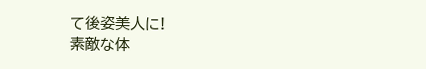て後姿美人に!
素敵な体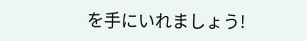を手にいれましょう!